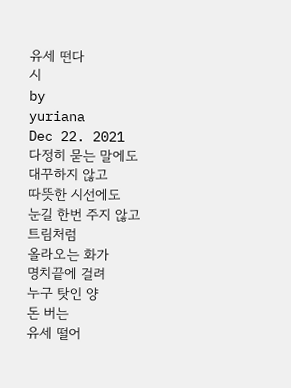유세 떤다
시
by
yuriana
Dec 22. 2021
다정히 묻는 말에도
대꾸하지 않고
따뜻한 시선에도
눈길 한번 주지 않고
트림처럼
올라오는 화가
명치끝에 걸려
누구 탓인 양
돈 버는
유세 떨어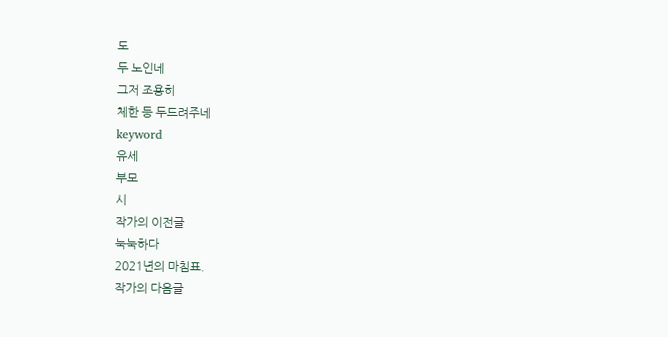도
두 노인네
그저 조용히
체한 등 두드려주네
keyword
유세
부모
시
작가의 이전글
눅눅하다
2021년의 마침표.
작가의 다음글